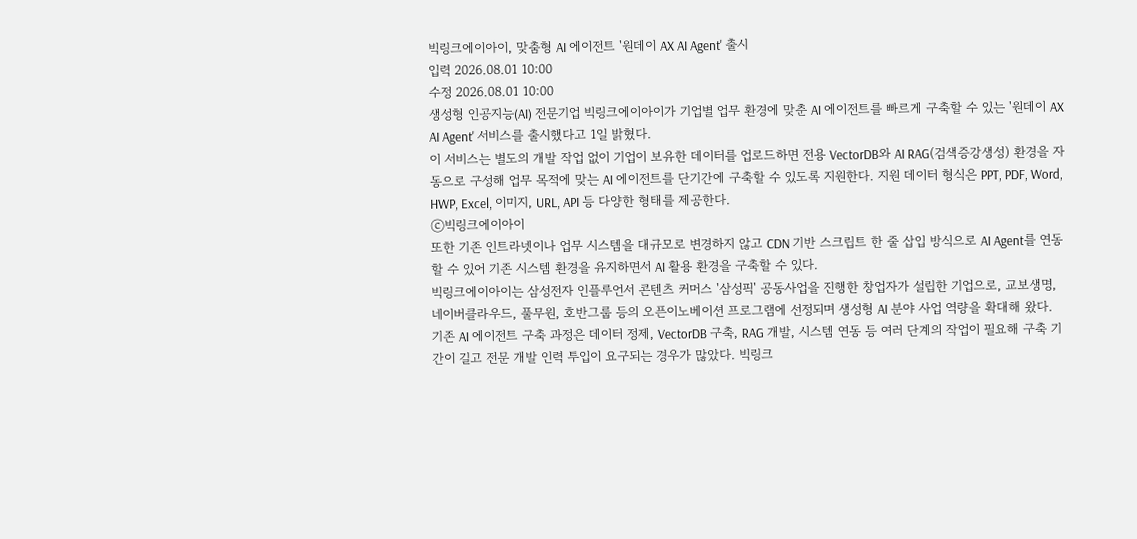빅링크에이아이, 맞춤형 AI 에이전트 '원데이 AX AI Agent' 출시
입력 2026.08.01 10:00
수정 2026.08.01 10:00
생성형 인공지능(AI) 전문기업 빅링크에이아이가 기업별 업무 환경에 맞춘 AI 에이전트를 빠르게 구축할 수 있는 '원데이 AX AI Agent' 서비스를 출시했다고 1일 밝혔다.
이 서비스는 별도의 개발 작업 없이 기업이 보유한 데이터를 업로드하면 전용 VectorDB와 AI RAG(검색증강생성) 환경을 자동으로 구성해 업무 목적에 맞는 AI 에이전트를 단기간에 구축할 수 있도록 지원한다. 지원 데이터 형식은 PPT, PDF, Word, HWP, Excel, 이미지, URL, API 등 다양한 형태를 제공한다.
ⓒ빅링크에이아이
또한 기존 인트라넷이나 업무 시스템을 대규모로 변경하지 않고 CDN 기반 스크립트 한 줄 삽입 방식으로 AI Agent를 연동할 수 있어 기존 시스템 환경을 유지하면서 AI 활용 환경을 구축할 수 있다.
빅링크에이아이는 삼성전자 인플루언서 콘텐츠 커머스 '삼성픽' 공동사업을 진행한 창업자가 설립한 기업으로, 교보생명, 네이버클라우드, 풀무원, 호반그룹 등의 오픈이노베이션 프로그램에 선정되며 생성형 AI 분야 사업 역량을 확대해 왔다.
기존 AI 에이전트 구축 과정은 데이터 정제, VectorDB 구축, RAG 개발, 시스템 연동 등 여러 단계의 작업이 필요해 구축 기간이 길고 전문 개발 인력 투입이 요구되는 경우가 많았다. 빅링크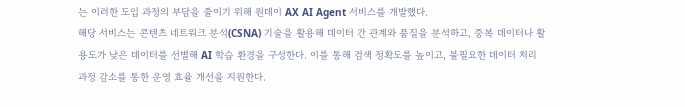는 이러한 도입 과정의 부담을 줄이기 위해 원데이 AX AI Agent 서비스를 개발했다.
해당 서비스는 콘텐츠 네트워크 분석(CSNA) 기술을 활용해 데이터 간 관계와 품질을 분석하고, 중복 데이터나 활용도가 낮은 데이터를 선별해 AI 학습 환경을 구성한다. 이를 통해 검색 정확도를 높이고, 불필요한 데이터 처리 과정 감소를 통한 운영 효율 개선을 지원한다.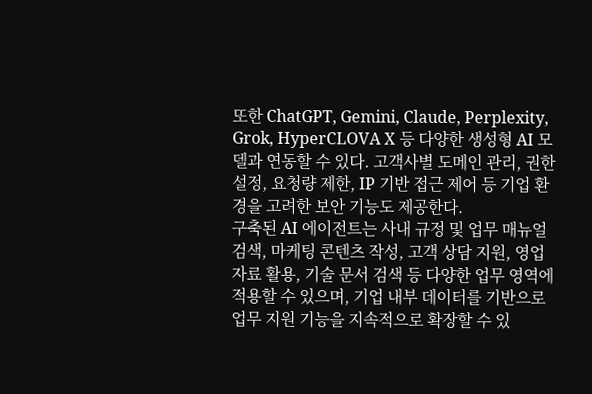또한 ChatGPT, Gemini, Claude, Perplexity, Grok, HyperCLOVA X 등 다양한 생성형 AI 모델과 연동할 수 있다. 고객사별 도메인 관리, 권한 설정, 요청량 제한, IP 기반 접근 제어 등 기업 환경을 고려한 보안 기능도 제공한다.
구축된 AI 에이전트는 사내 규정 및 업무 매뉴얼 검색, 마케팅 콘텐츠 작성, 고객 상담 지원, 영업 자료 활용, 기술 문서 검색 등 다양한 업무 영역에 적용할 수 있으며, 기업 내부 데이터를 기반으로 업무 지원 기능을 지속적으로 확장할 수 있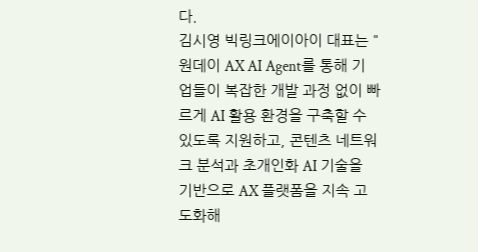다.
김시영 빅링크에이아이 대표는 "원데이 AX AI Agent를 통해 기업들이 복잡한 개발 과정 없이 빠르게 AI 활용 환경을 구축할 수 있도록 지원하고, 콘텐츠 네트워크 분석과 초개인화 AI 기술을 기반으로 AX 플랫폼을 지속 고도화해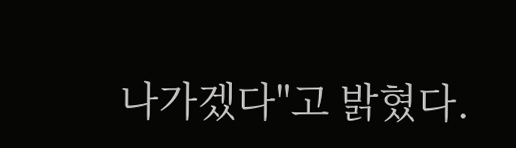나가겠다"고 밝혔다.